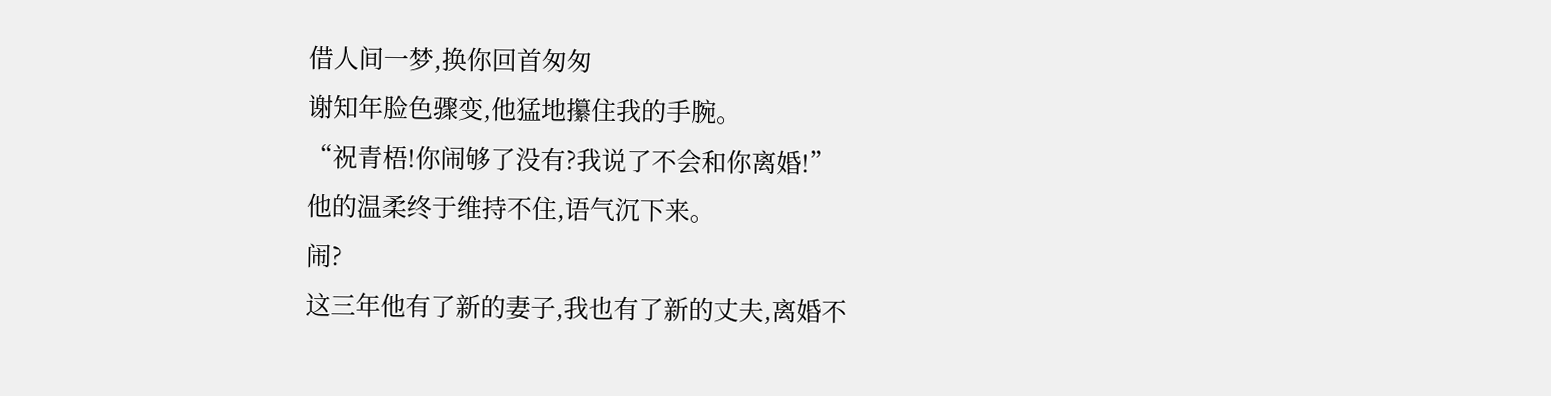借人间一梦,换你回首匆匆
谢知年脸色骤变,他猛地攥住我的手腕。
“祝青梧!你闹够了没有?我说了不会和你离婚!”
他的温柔终于维持不住,语气沉下来。
闹?
这三年他有了新的妻子,我也有了新的丈夫,离婚不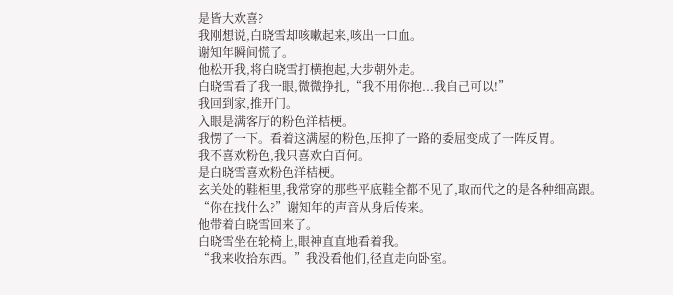是皆大欢喜?
我刚想说,白晓雪却咳嗽起来,咳出一口血。
谢知年瞬间慌了。
他松开我,将白晓雪打横抱起,大步朝外走。
白晓雪看了我一眼,微微挣扎,“我不用你抱...我自己可以!”
我回到家,推开门。
入眼是满客厅的粉色洋桔梗。
我愣了一下。看着这满屋的粉色,压抑了一路的委屈变成了一阵反胃。
我不喜欢粉色,我只喜欢白百何。
是白晓雪喜欢粉色洋桔梗。
玄关处的鞋柜里,我常穿的那些平底鞋全都不见了,取而代之的是各种细高跟。
“你在找什么?”谢知年的声音从身后传来。
他带着白晓雪回来了。
白晓雪坐在轮椅上,眼神直直地看着我。
“我来收拾东西。”我没看他们,径直走向卧室。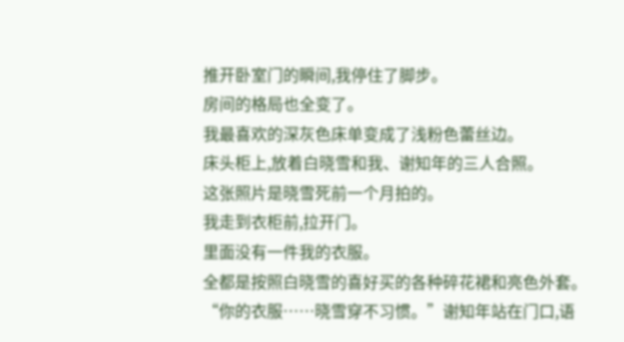推开卧室门的瞬间,我停住了脚步。
房间的格局也全变了。
我最喜欢的深灰色床单变成了浅粉色蕾丝边。
床头柜上,放着白晓雪和我、谢知年的三人合照。
这张照片是晓雪死前一个月拍的。
我走到衣柜前,拉开门。
里面没有一件我的衣服。
全都是按照白晓雪的喜好买的各种碎花裙和亮色外套。
“你的衣服……晓雪穿不习惯。”谢知年站在门口,语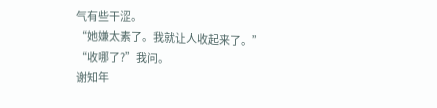气有些干涩。
“她嫌太素了。我就让人收起来了。”
“收哪了?”我问。
谢知年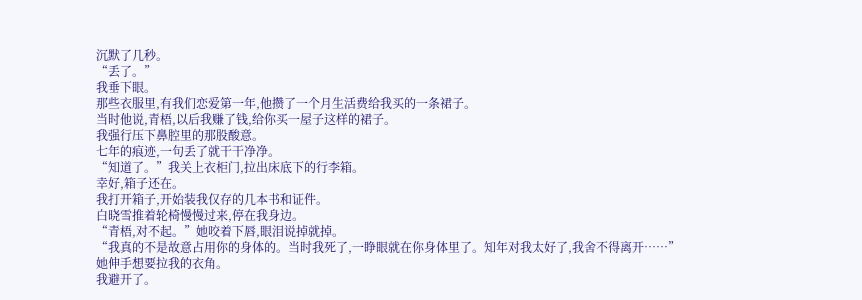沉默了几秒。
“丢了。”
我垂下眼。
那些衣服里,有我们恋爱第一年,他攒了一个月生活费给我买的一条裙子。
当时他说,青梧,以后我赚了钱,给你买一屋子这样的裙子。
我强行压下鼻腔里的那股酸意。
七年的痕迹,一句丢了就干干净净。
“知道了。”我关上衣柜门,拉出床底下的行李箱。
幸好,箱子还在。
我打开箱子,开始装我仅存的几本书和证件。
白晓雪推着轮椅慢慢过来,停在我身边。
“青梧,对不起。”她咬着下唇,眼泪说掉就掉。
“我真的不是故意占用你的身体的。当时我死了,一睁眼就在你身体里了。知年对我太好了,我舍不得离开……”
她伸手想要拉我的衣角。
我避开了。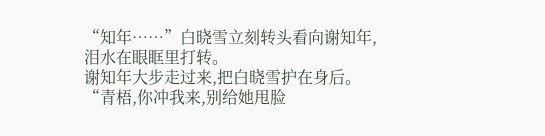“知年……”白晓雪立刻转头看向谢知年,泪水在眼眶里打转。
谢知年大步走过来,把白晓雪护在身后。
“青梧,你冲我来,别给她甩脸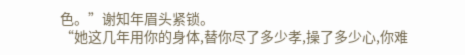色。”谢知年眉头紧锁。
“她这几年用你的身体,替你尽了多少孝,操了多少心,你难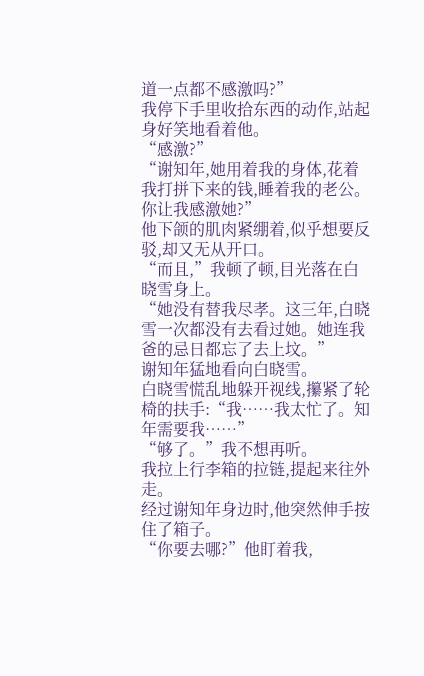道一点都不感激吗?”
我停下手里收拾东西的动作,站起身好笑地看着他。
“感激?”
“谢知年,她用着我的身体,花着我打拼下来的钱,睡着我的老公。你让我感激她?”
他下颌的肌肉紧绷着,似乎想要反驳,却又无从开口。
“而且,”我顿了顿,目光落在白晓雪身上。
“她没有替我尽孝。这三年,白晓雪一次都没有去看过她。她连我爸的忌日都忘了去上坟。”
谢知年猛地看向白晓雪。
白晓雪慌乱地躲开视线,攥紧了轮椅的扶手:“我……我太忙了。知年需要我……”
“够了。”我不想再听。
我拉上行李箱的拉链,提起来往外走。
经过谢知年身边时,他突然伸手按住了箱子。
“你要去哪?”他盯着我,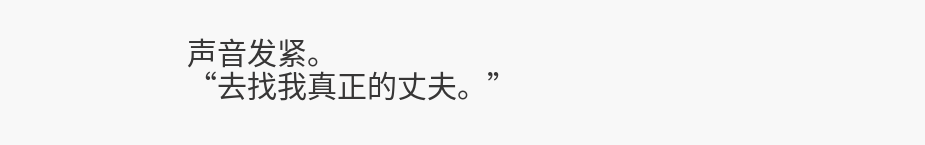声音发紧。
“去找我真正的丈夫。”